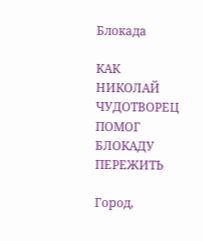Блокада

КАК НИКОЛАЙ ЧУДОТВОРЕЦ ПОМОГ БЛОКАДУ ПЕРЕЖИТЬ

Город,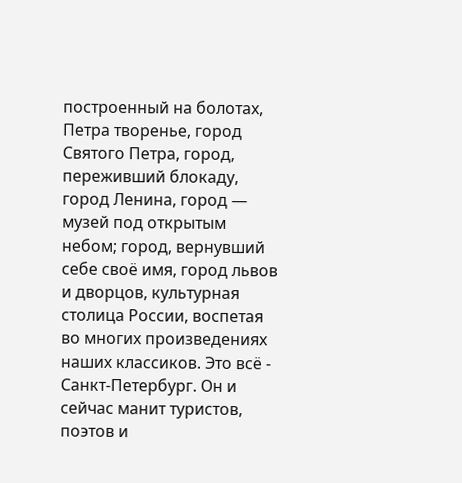построенный на болотах, Петра творенье, город Святого Петра, город, переживший блокаду, город Ленина, город — музей под открытым небом; город, вернувший себе своё имя, город львов и дворцов, культурная столица России, воспетая во многих произведениях наших классиков. Это всё -  Санкт-Петербург. Он и сейчас манит туристов, поэтов и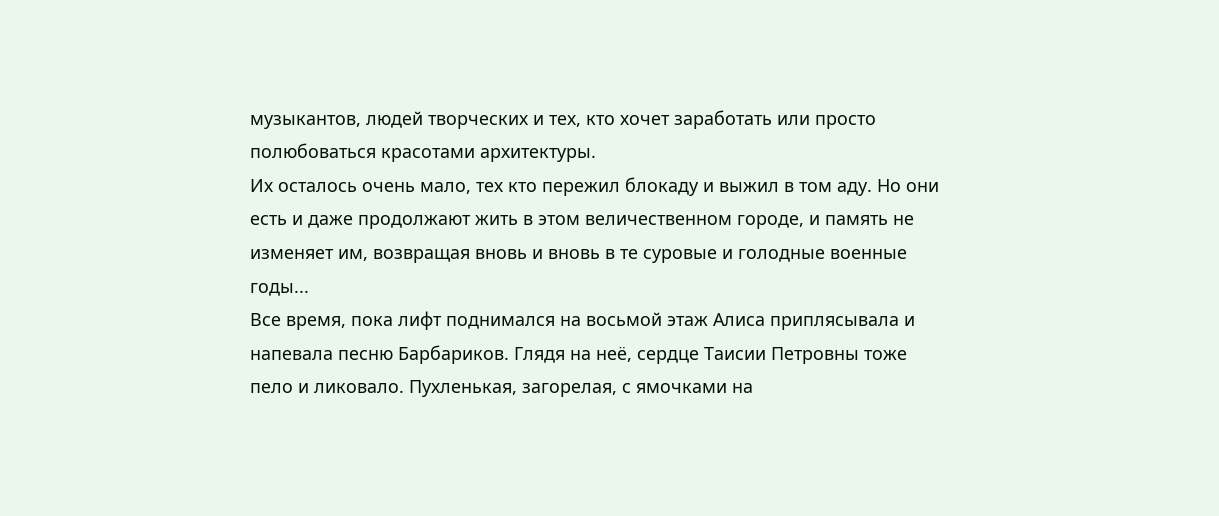музыкантов, людей творческих и тех, кто хочет заработать или просто полюбоваться красотами архитектуры.
Их осталось очень мало, тех кто пережил блокаду и выжил в том аду. Но они есть и даже продолжают жить в этом величественном городе, и память не изменяет им, возвращая вновь и вновь в те суровые и голодные военные годы...
Все время, пока лифт поднимался на восьмой этаж Алиса приплясывала и напевала песню Барбариков. Глядя на неё, сердце Таисии Петровны тоже пело и ликовало. Пухленькая, загорелая, с ямочками на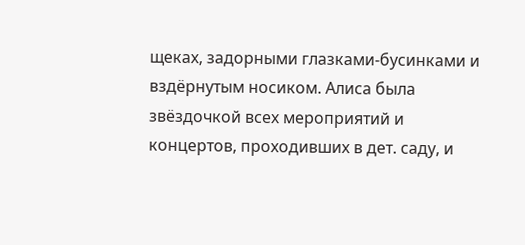щеках, задорными глазками-бусинками и вздёрнутым носиком. Алиса была звёздочкой всех мероприятий и концертов, проходивших в дет. саду, и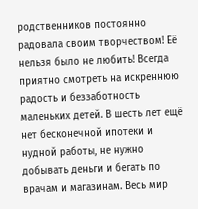родственников постоянно радовала своим творчеством! Её нельзя было не любить! Всегда приятно смотреть на искреннюю радость и беззаботность маленьких детей. В шесть лет ещё нет бесконечной ипотеки и нудной работы, не нужно добывать деньги и бегать по врачам и магазинам. Весь мир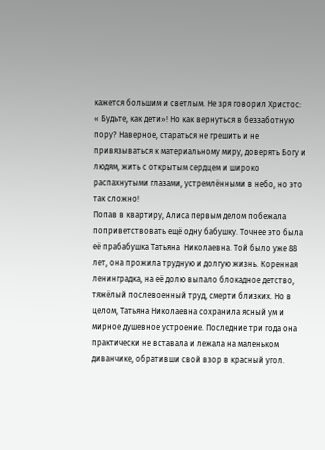кажется большим и светлым. Не зря говорил Христос: « Будьте, как дети»! Но как вернуться в беззаботную пору? Наверное, стараться не грешить и не привязываться к материальному миру, доверять Богу и людям, жить с открытым сердцем и широко распахнутыми глазами, устремлёнными в небо, но это так сложно!
Попав в квартиру, Алиса первым делом побежала поприветствовать ещё одну бабушку. Точнее это была её прабабушка Татьяна  Николаевна. Той было уже 88 лет, она прожила трудную и долгую жизнь. Коренная ленинградка, на её долю выпало блокадное детство, тяжёлый послевоенный труд, смерти близких. Но в целом, Татьяна Николаевна сохранила ясный ум и мирное душевное устроение. Последние три года она практически не вставала и лежала на маленьком диванчике, обративши свой взор в красный угол.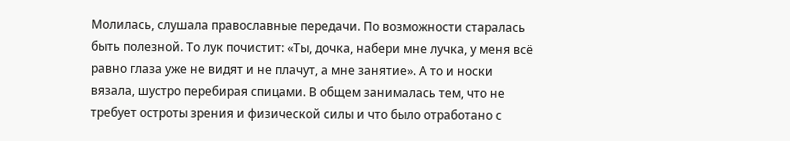Молилась, слушала православные передачи. По возможности старалась быть полезной. То лук почистит: «Ты, дочка, набери мне лучка, у меня всё равно глаза уже не видят и не плачут, а мне занятие». А то и носки вязала, шустро перебирая спицами. В общем занималась тем, что не требует остроты зрения и физической силы и что было отработано с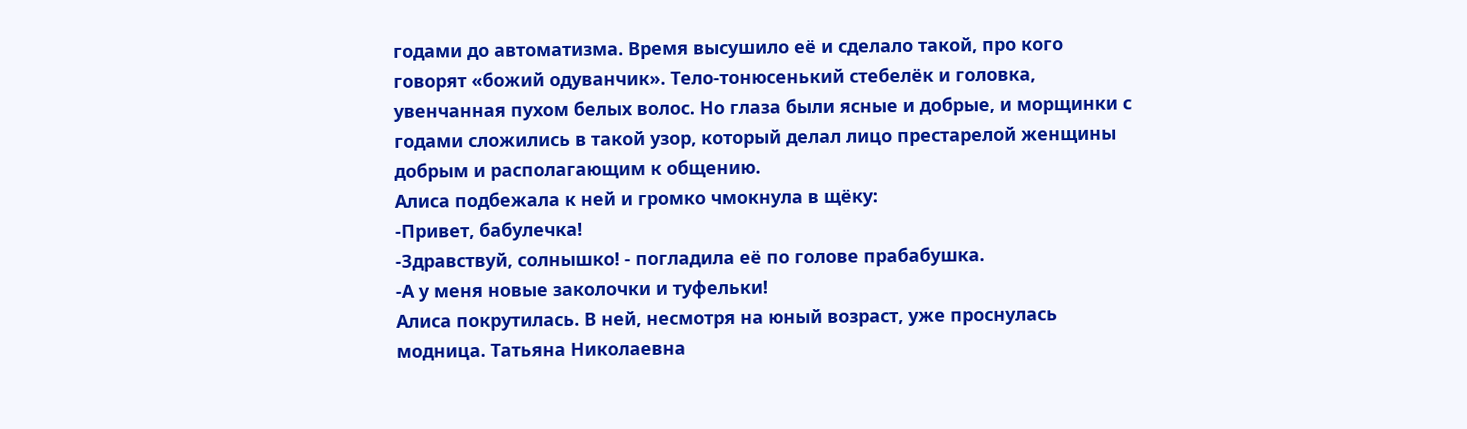годами до автоматизма. Время высушило её и сделало такой, про кого говорят «божий одуванчик». Тело-тонюсенький стебелёк и головка, увенчанная пухом белых волос. Но глаза были ясные и добрые, и морщинки с годами сложились в такой узор, который делал лицо престарелой женщины добрым и располагающим к общению.
Алиса подбежала к ней и громко чмокнула в щёку:
-Привет, бабулечка!
-Здравствуй, солнышко! - погладила её по голове прабабушка.
-А у меня новые заколочки и туфельки!
Алиса покрутилась. В ней, несмотря на юный возраст, уже проснулась модница. Татьяна Николаевна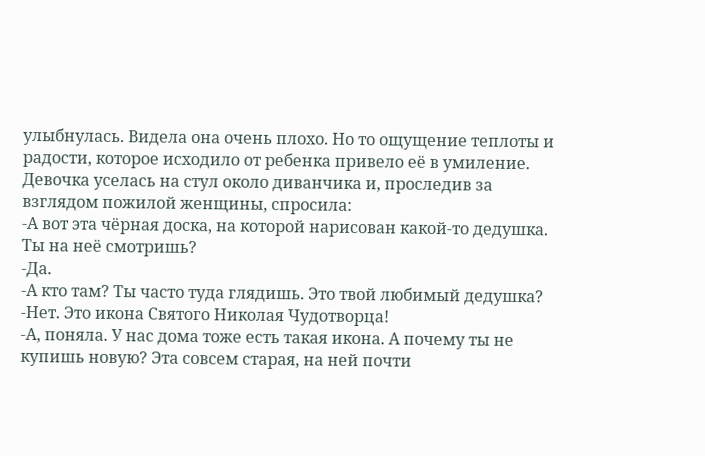улыбнулась. Видела она очень плохо. Но то ощущение теплоты и радости, которое исходило от ребенка привело её в умиление.
Девочка уселась на стул около диванчика и, проследив за взглядом пожилой женщины, спросила:
-А вот эта чёрная доска, на которой нарисован какой-то дедушка. Ты на неё смотришь?
-Да.
-А кто там? Ты часто туда глядишь. Это твой любимый дедушка?
-Нет. Это икона Святого Николая Чудотворца!
-А, поняла. У нас дома тоже есть такая икона. А почему ты не купишь новую? Эта совсем старая, на ней почти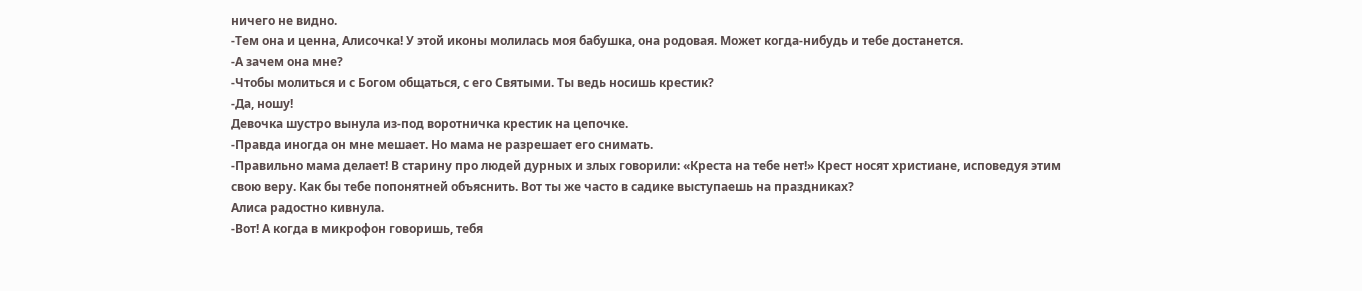ничего не видно.
-Тем она и ценна, Алисочка! У этой иконы молилась моя бабушка, она родовая. Может когда-нибудь и тебе достанется.
-А зачем она мне?
-Чтобы молиться и с Богом общаться, с его Святыми. Ты ведь носишь крестик?
-Да, ношу!
Девочка шустро вынула из-под воротничка крестик на цепочке.
-Правда иногда он мне мешает. Но мама не разрешает его снимать.
-Правильно мама делает! В старину про людей дурных и злых говорили: «Креста на тебе нет!» Крест носят христиане, исповедуя этим свою веру. Как бы тебе попонятней объяснить. Вот ты же часто в садике выступаешь на праздниках?
Алиса радостно кивнула.
-Вот! А когда в микрофон говоришь, тебя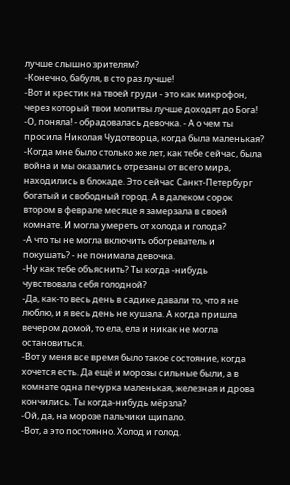лучше слышно зрителям?
-Конечно, бабуля, в сто раз лучше!
-Вот и крестик на твоей груди - это как микрофон, через который твои молитвы лучше доходят до Бога!
-О, поняла! - обрадовалась девочка. - А о чем ты просила Николая Чудотворца, когда была маленькая?
-Когда мне было столько же лет, как тебе сейчас, была война и мы оказались отрезаны от всего мира, находились в блокаде. Это сейчас Санкт-Петербург богатый и свободный город. А в далеком сорок втором в феврале месяце я замерзала в своей комнате. И могла умереть от холода и голода?
-А что ты не могла включить обогреватель и покушать? - не понимала девочка.
-Ну как тебе объяснить? Ты когда -нибудь чувствовала себя голодной?
-Да, как-то весь день в садике давали то, что я не люблю, и я весь день не кушала. А когда пришла вечером домой, то ела, ела и никак не могла остановиться.
-Вот у меня все время было такое состояние, когда хочется есть. Да ещё и морозы сильные были, а в комнате одна печурка маленькая, железная и дрова кончились. Ты когда-нибудь мёрзла?
-Ой, да, на морозе пальчики щипало.
-Вот, а это постоянно. Холод и голод.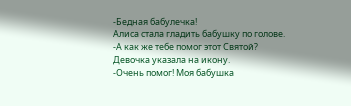-Бедная бабулечка!
Алиса стала гладить бабушку по голове.
-А как же тебе помог этот Святой?
Девочка указала на икону.
-Очень помог! Моя бабушка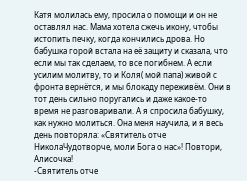Катя молилась ему, просила о помощи и он не оставлял нас. Мама хотела сжечь икону, чтобы истопить печку, когда кончились дрова. Но бабушка горой встала на её защиту и сказала, что если мы так сделаем, то все погибнем. А если усилим молитву, то и Коля( мой папа) живой с фронта вернётся, и мы блокаду переживём. Они в тот день сильно поругались и даже какое-то время не разговаривали. А я спросила бабушку, как нужно молиться. Она меня научила, и я весь день повторяла: «Святитель отче НиколаЧудотворче, моли Бога о нас»! Повтори, Алисочка!
-Святитель отче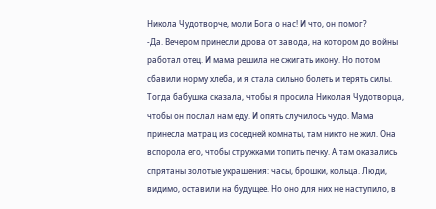Никола Чудотворче, моли Бога о нас! И что, он помог?
-Да. Вечером принесли дрова от завода, на котором до войны работал отец. И мама решила не сжигать икону. Но потом сбавили норму хлеба, и я стала сильно болеть и терять силы. Тогда бабушка сказала, чтобы я просила Николая Чудотворца, чтобы он послал нам еду. И опять случилось чудо. Мама принесла матрац из соседней комнаты, там никто не жил. Она вспорола его, чтобы стружками топить печку. А там оказались спрятаны золотые украшения: часы, брошки, кольца. Люди, видимо, оставили на будущее. Но оно для них не наступило, в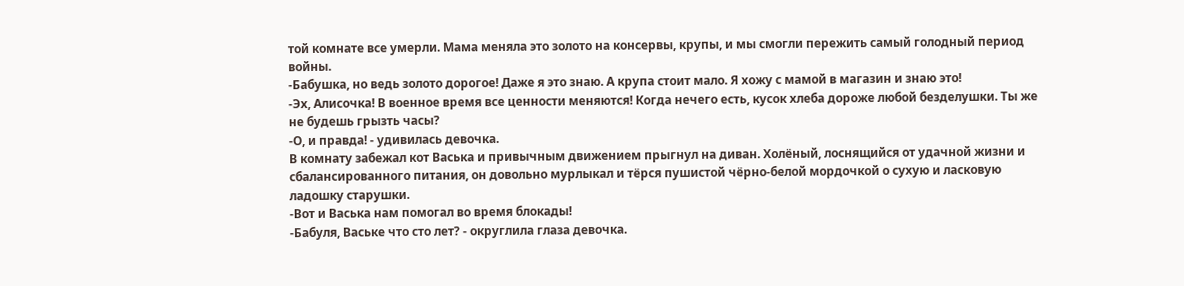той комнате все умерли. Мама меняла это золото на консервы, крупы, и мы смогли пережить самый голодный период войны.
-Бабушка, но ведь золото дорогое! Даже я это знаю. А крупа стоит мало. Я хожу с мамой в магазин и знаю это!
-Эх, Алисочка! В военное время все ценности меняются! Когда нечего есть, кусок хлеба дороже любой безделушки. Ты же не будешь грызть часы?
-О, и правда! - удивилась девочка.
В комнату забежал кот Васька и привычным движением прыгнул на диван. Холёный, лоснящийся от удачной жизни и сбалансированного питания, он довольно мурлыкал и тёрся пушистой чёрно-белой мордочкой о сухую и ласковую ладошку старушки.
-Вот и Васька нам помогал во время блокады!
-Бабуля, Ваське что сто лет? - округлила глаза девочка.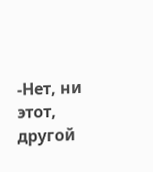-Нет, ни этот, другой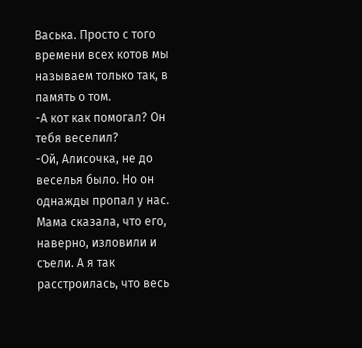Васька. Просто с того времени всех котов мы называем только так, в память о том.
-А кот как помогал? Он тебя веселил?
-Ой, Алисочка, не до веселья было. Но он однажды пропал у нас. Мама сказала, что его, наверно, изловили и съели. А я так расстроилась, что весь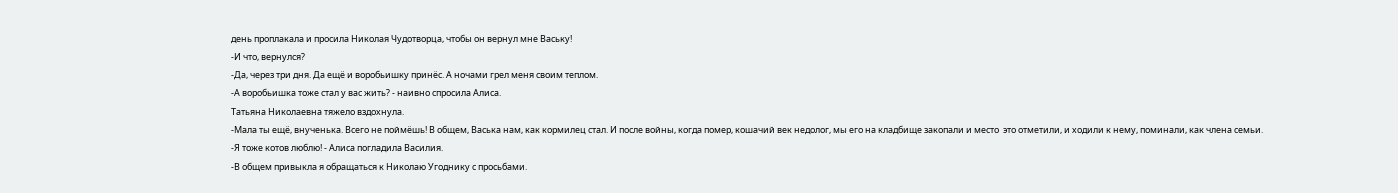день проплакала и просила Николая Чудотворца, чтобы он вернул мне Ваську!
-И что, вернулся?
-Да, через три дня. Да ещё и воробьишку принёс. А ночами грел меня своим теплом.
-А воробьишка тоже стал у вас жить? - наивно спросила Алиса.
Татьяна Николаевна тяжело вздохнула.
-Мала ты ещё, внученька. Всего не поймёшь! В общем, Васька нам, как кормилец стал. И после войны, когда помер, кошачий век недолог, мы его на кладбище закопали и место  это отметили, и ходили к нему, поминали, как члена семьи.
-Я тоже котов люблю! - Алиса погладила Василия.
-В общем привыкла я обращаться к Николаю Угоднику с просьбами.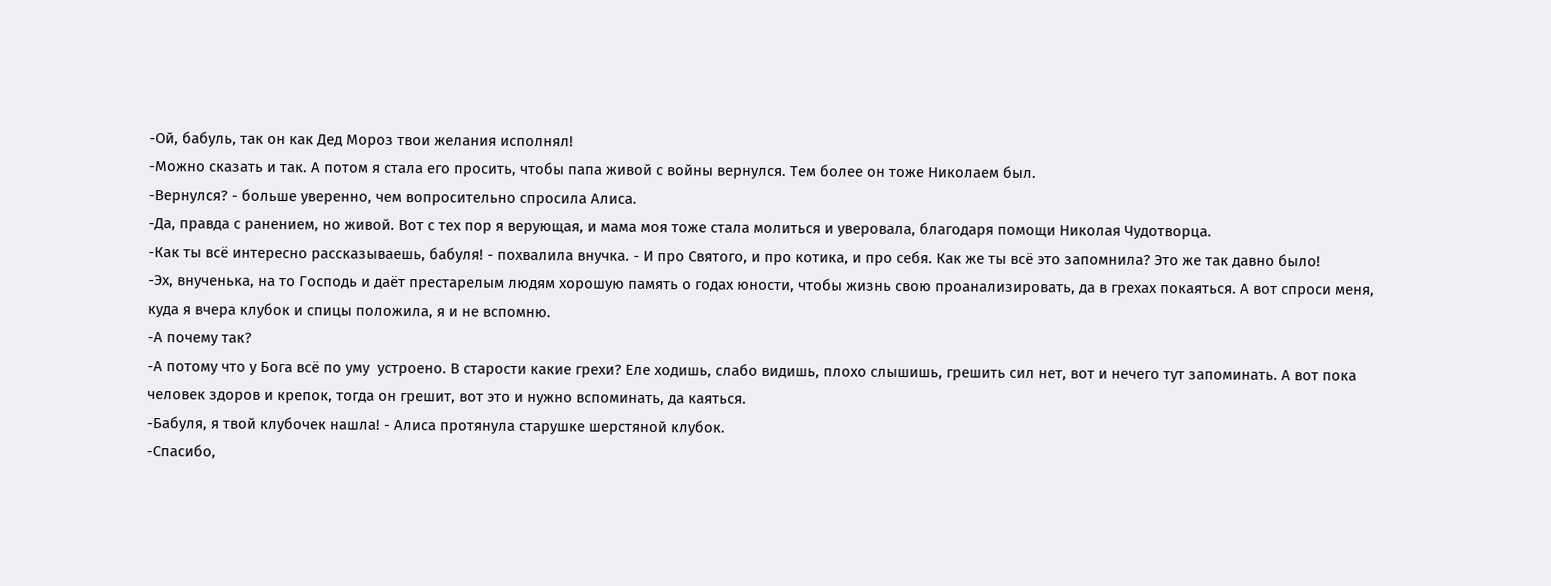-Ой, бабуль, так он как Дед Мороз твои желания исполнял!
-Можно сказать и так. А потом я стала его просить, чтобы папа живой с войны вернулся. Тем более он тоже Николаем был.
-Вернулся? - больше уверенно, чем вопросительно спросила Алиса.
-Да, правда с ранением, но живой. Вот с тех пор я верующая, и мама моя тоже стала молиться и уверовала, благодаря помощи Николая Чудотворца.
-Как ты всё интересно рассказываешь, бабуля! - похвалила внучка. - И про Святого, и про котика, и про себя. Как же ты всё это запомнила? Это же так давно было!
-Эх, внученька, на то Господь и даёт престарелым людям хорошую память о годах юности, чтобы жизнь свою проанализировать, да в грехах покаяться. А вот спроси меня, куда я вчера клубок и спицы положила, я и не вспомню.
-А почему так?
-А потому что у Бога всё по уму  устроено. В старости какие грехи? Еле ходишь, слабо видишь, плохо слышишь, грешить сил нет, вот и нечего тут запоминать. А вот пока человек здоров и крепок, тогда он грешит, вот это и нужно вспоминать, да каяться.
-Бабуля, я твой клубочек нашла! - Алиса протянула старушке шерстяной клубок.
-Спасибо,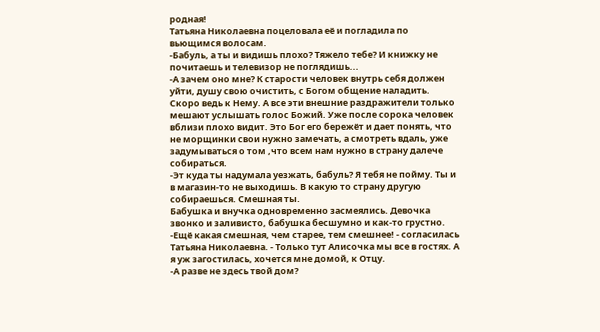родная!
Татьяна Николаевна поцеловала её и погладила по вьющимся волосам.
-Бабуль, а ты и видишь плохо? Тяжело тебе? И книжку не почитаешь и телевизор не поглядишь...
-А зачем оно мне? К старости человек внутрь себя должен уйти, душу свою очистить, с Богом общение наладить. Скоро ведь к Нему. А все эти внешние раздражители только мешают услышать голос Божий. Уже после сорока человек вблизи плохо видит. Это Бог его бережёт и дает понять, что не морщинки свои нужно замечать, а смотреть вдаль, уже задумываться о том ,что всем нам нужно в страну далече собираться.
-Эт куда ты надумала уезжать, бабуль? Я тебя не пойму. Ты и в магазин-то не выходишь. В какую то страну другую собираешься. Смешная ты.
Бабушка и внучка одновременно засмеялись. Девочка звонко и заливисто, бабушка бесшумно и как-то грустно.
-Ещё какая смешная, чем старее, тем смешнее! - согласилась Татьяна Николаевна. - Только тут Алисочка мы все в гостях. А я уж загостилась, хочется мне домой, к Отцу.
-А разве не здесь твой дом?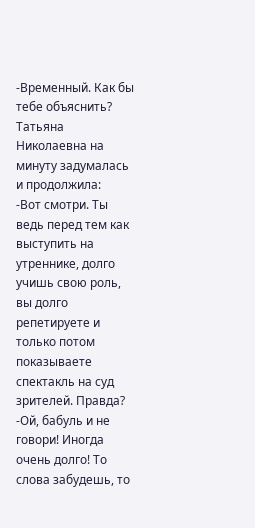-Временный. Как бы тебе объяснить?
Татьяна Николаевна на минуту задумалась и продолжила:
-Вот смотри. Ты ведь перед тем как выступить на утреннике, долго учишь свою роль, вы долго репетируете и только потом показываете спектакль на суд зрителей. Правда?
-Ой, бабуль и не говори! Иногда очень долго! То слова забудешь, то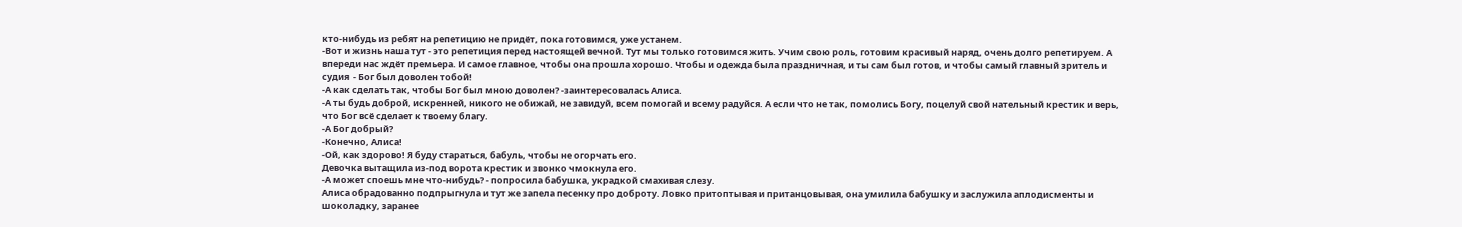кто-нибудь из ребят на репетицию не придёт, пока готовимся, уже устанем.
-Вот и жизнь наша тут - это репетиция перед настоящей вечной. Тут мы только готовимся жить. Учим свою роль, готовим красивый наряд, очень долго репетируем. А впереди нас ждёт премьера. И самое главное, чтобы она прошла хорошо. Чтобы и одежда была праздничная, и ты сам был готов, и чтобы самый главный зритель и судия  - Бог был доволен тобой!
-А как сделать так, чтобы Бог был мною доволен? -заинтересовалась Алиса.
-А ты будь доброй, искренней, никого не обижай, не завидуй, всем помогай и всему радуйся. А если что не так, помолись Богу, поцелуй свой нательный крестик и верь, что Бог всё сделает к твоему благу.
-А Бог добрый?
-Конечно, Алиса!
-Ой, как здорово! Я буду стараться, бабуль, чтобы не огорчать его.
Девочка вытащила из-под ворота крестик и звонко чмокнула его.
-А может споешь мне что-нибудь? - попросила бабушка, украдкой смахивая слезу.
Алиса обрадованно подпрыгнула и тут же запела песенку про доброту. Ловко притоптывая и пританцовывая, она умилила бабушку и заслужила аплодисменты и шоколадку, заранее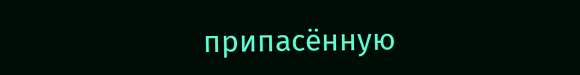припасённую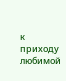к приходу любимой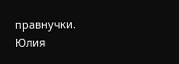правнучки.
Юлия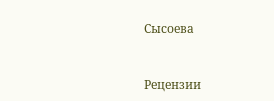Сысоева


Рецензии